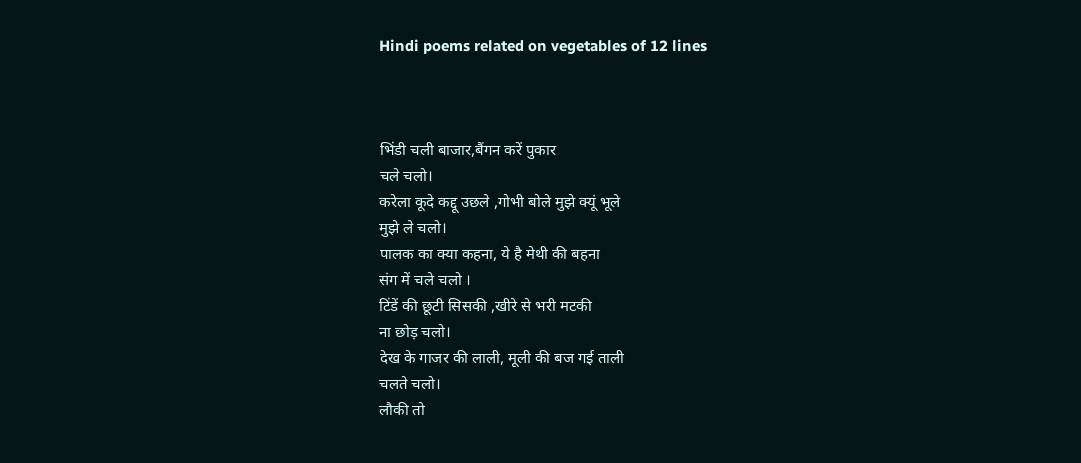Hindi poems related on vegetables of 12 lines



भिंडी चली बाजार,बैंगन करें पुकार
चले चलो।
करेला कूदे कद्दू उछले ,गोभी बोले मुझे क्यूं भूले
मुझे ले चलो।
पालक का क्या कहना, ये है मेथी की बहना
संग में चले चलो ।
टिंडें की छूटी सिसकी ,खीरे से भरी मटकी
ना छोड़ चलो।
देख के गाजर की लाली, मूली की बज गई ताली
चलते चलो।
लौकी तो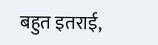बहुत इतराई,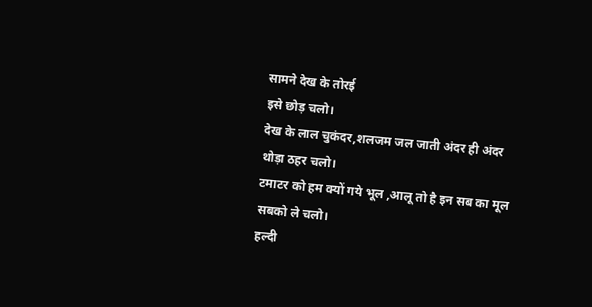सामने देख के तोरई
इसे छोड़ चलो।
देख के लाल चुकंदर,शलजम जल जाती अंदर ही अंदर
थोड़ा ठहर चलो।
टमाटर को हम क्यों गये भूल ,आलू तो है इन सब का मूल
सबको ले चलो।
हल्दी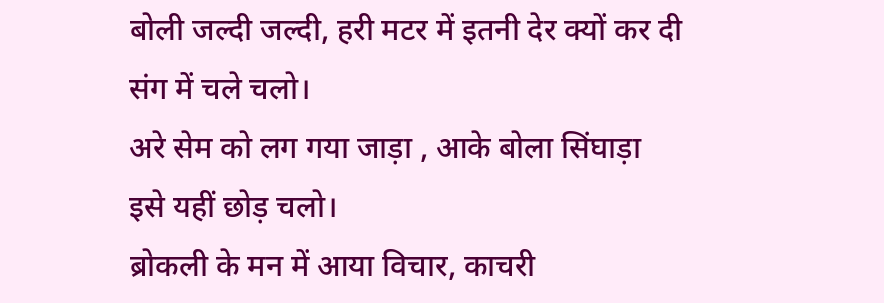बोली जल्दी जल्दी, हरी मटर में इतनी देर क्यों कर दी
संग में चले चलो।
अरे सेम को लग गया जाड़ा , आके बोला सिंघाड़ा
इसे यहीं छोड़ चलो।
ब्रोकली के मन में आया विचार, काचरी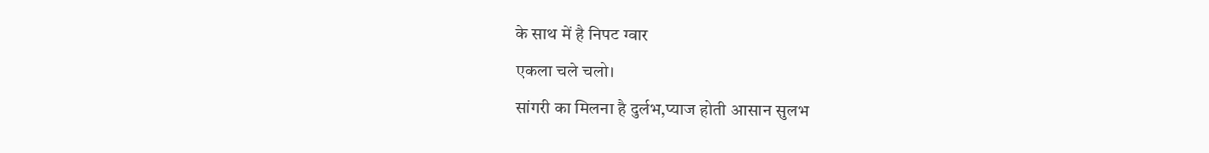के साथ में है निपट ग्वार
एकला चले चलो।
सांगरी का मिलना है दुर्लभ,प्याज होती आसान सुलभ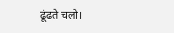ढूंढते चलो।